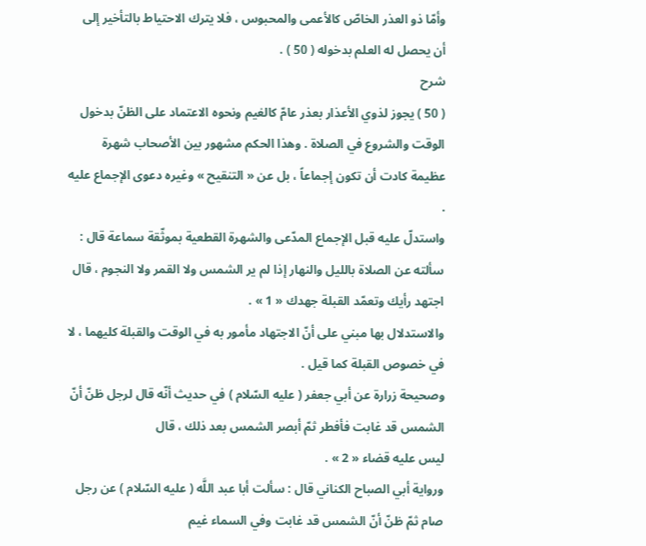وأمّا ذو العذر الخاصّ كالأعمى والمحبوس ، فلا يترك الاحتياط بالتأخير إلى أن يحصل له العلم بدخوله ( 50 ) .
شرح
( 50 ) يجوز لذوي الأعذار بعذر عامّ كالغيم ونحوه الاعتماد على الظنّ بدخول الوقت والشروع في الصلاة . وهذا الحكم مشهور بين الأصحاب شهرة عظيمة كادت أن تكون إجماعاً ، بل عن « التنقيح » وغيره دعوى الإجماع عليه .
واستدلّ عليه قبل الإجماع المدّعى والشهرة القطعية بموثّقة سماعة قال : سألته عن الصلاة بالليل والنهار إذا لم ير الشمس ولا القمر ولا النجوم ، قال
اجتهد رأيك وتعمّد القبلة جهدك « 1 » .
والاستدلال بها مبني على أنّ الاجتهاد مأمور به في الوقت والقبلة كليهما ، لا في خصوص القبلة كما قيل .
وصحيحة زرارة عن أبي جعفر ( عليه السّلام ) في حديث أنّه قال لرجل ظنّ أنّ الشمس قد غابت فأفطر ثمّ أبصر الشمس بعد ذلك ، قال
ليس عليه قضاء « 2 » .
ورواية أبي الصباح الكناني قال : سألت أبا عبد اللَّه ( عليه السّلام ) عن رجل صام ثمّ ظنّ أنّ الشمس قد غابت وفي السماء غيم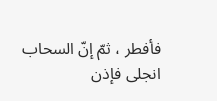فأفطر ، ثمّ إنّ السحاب انجلى فإذن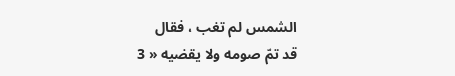الشمس لم تغب ، فقال
قد تمّ صومه ولا يقضيه « 3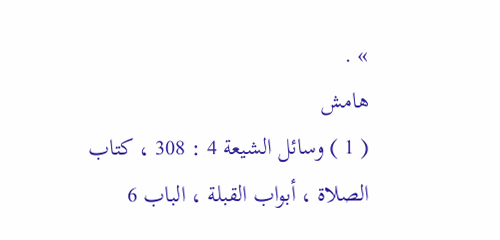» .
هامش
( 1 ) وسائل الشيعة 4 : 308 ، كتاب الصلاة ، أبواب القبلة ، الباب 6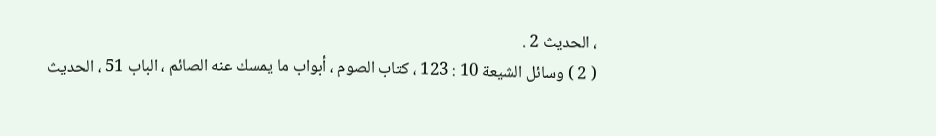، الحديث 2 .
( 2 ) وسائل الشيعة 10 : 123 ، كتاب الصوم ، أبواب ما يمسك عنه الصائم ، الباب 51 ، الحديث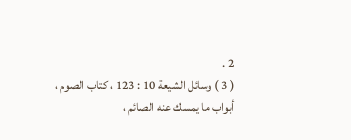2 .
( 3 ) وسائل الشيعة 10 : 123 ، كتاب الصوم ، أبواب ما يمسك عنه الصائم ،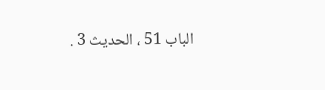الباب 51 ، الحديث 3 .